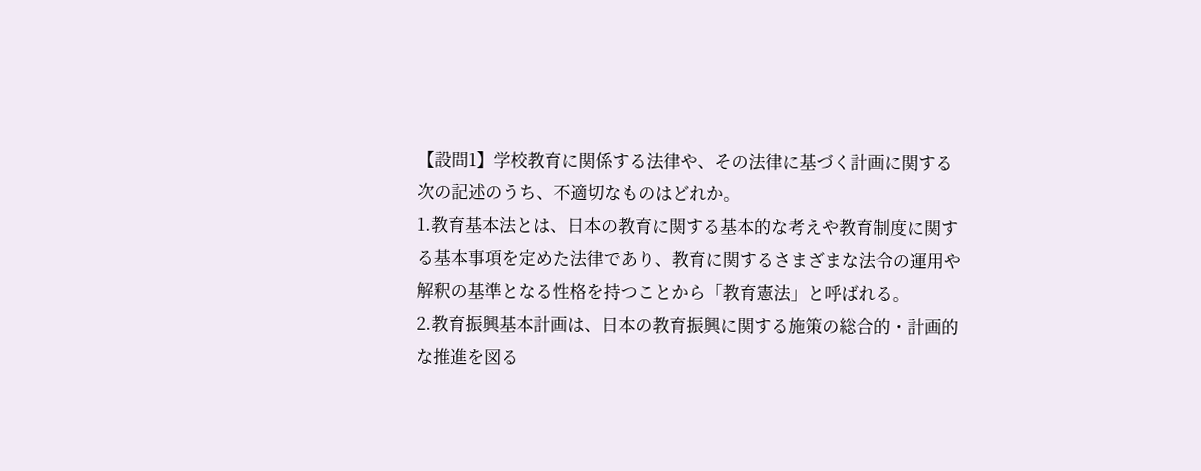【設問1】学校教育に関係する法律や、その法律に基づく計画に関する次の記述のうち、不適切なものはどれか。
1.教育基本法とは、日本の教育に関する基本的な考えや教育制度に関する基本事項を定めた法律であり、教育に関するさまざまな法令の運用や解釈の基準となる性格を持つことから「教育憲法」と呼ばれる。
2.教育振興基本計画は、日本の教育振興に関する施策の総合的・計画的な推進を図る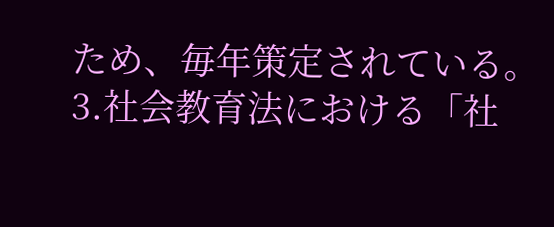ため、毎年策定されている。
3.社会教育法における「社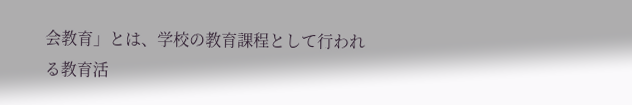会教育」とは、学校の教育課程として行われる教育活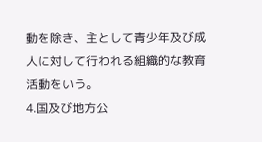動を除き、主として青少年及び成人に対して行われる組織的な教育活動をいう。
4.国及び地方公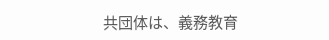共団体は、義務教育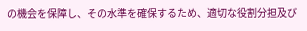の機会を保障し、その水準を確保するため、適切な役割分担及び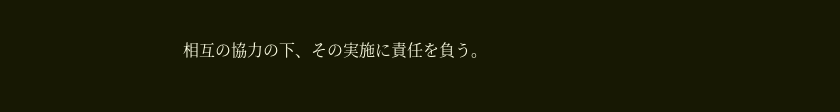相互の協力の下、その実施に責任を負う。